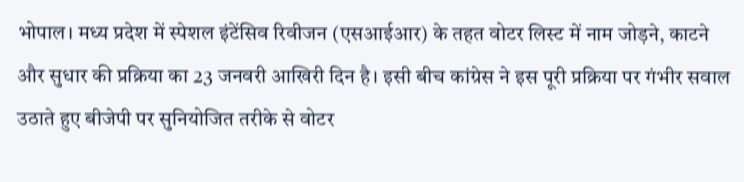भोपाल। मध्य प्रदेश में स्पेशल इंटेंसिव रिवीजन (एसआईआर) के तहत वोटर लिस्ट में नाम जोड़ने, काटने और सुधार की प्रक्रिया का 23 जनवरी आखिरी दिन है। इसी बीच कांग्रेस ने इस पूरी प्रक्रिया पर गंभीर सवाल उठाते हुए बीजेपी पर सुनियोजित तरीके से वोटर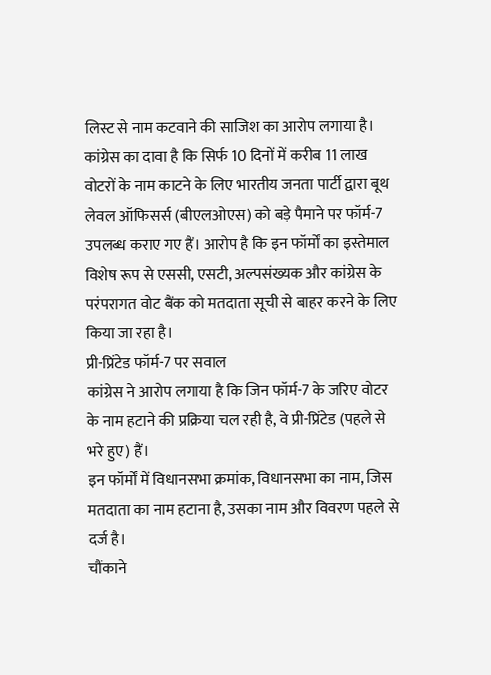लिस्ट से नाम कटवाने की साजिश का आरोप लगाया है।
कांग्रेस का दावा है कि सिर्फ 10 दिनों में करीब 11 लाख वोटरों के नाम काटने के लिए भारतीय जनता पार्टी द्वारा बूथ लेवल ऑफिसर्स (बीएलओएस) को बड़े पैमाने पर फॉर्म-7 उपलब्ध कराए गए हैं। आरोप है कि इन फॉर्मों का इस्तेमाल विशेष रूप से एससी, एसटी, अल्पसंख्यक और कांग्रेस के परंपरागत वोट बैंक को मतदाता सूची से बाहर करने के लिए किया जा रहा है।
प्री-प्रिंटेड फॉर्म-7 पर सवाल
कांग्रेस ने आरोप लगाया है कि जिन फॉर्म-7 के जरिए वोटर के नाम हटाने की प्रक्रिया चल रही है, वे प्री-प्रिंटेड (पहले से भरे हुए) हैं।
इन फॉर्मों में विधानसभा क्रमांक, विधानसभा का नाम, जिस मतदाता का नाम हटाना है, उसका नाम और विवरण पहले से दर्ज है।
चौंकाने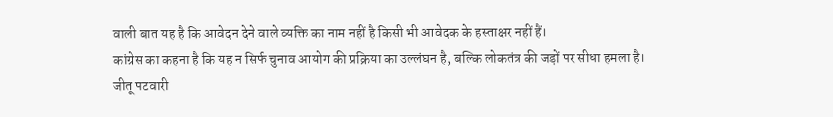वाली बात यह है कि आवेदन देने वाले व्यक्ति का नाम नहीं है किसी भी आवेदक के हस्ताक्षर नहीं हैं।
कांग्रेस का कहना है कि यह न सिर्फ चुनाव आयोग की प्रक्रिया का उल्लंघन है, बल्कि लोकतंत्र की जड़ों पर सीधा हमला है।
जीतू पटवारी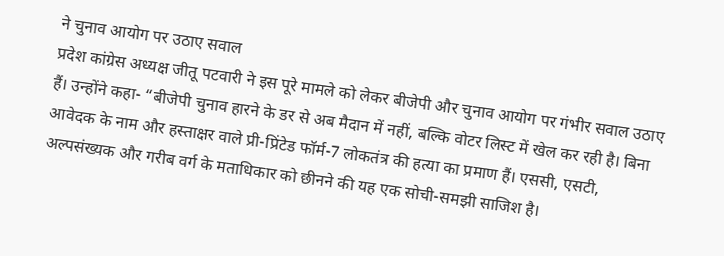ने चुनाव आयोग पर उठाए सवाल
प्रदेश कांग्रेस अध्यक्ष जीतू पटवारी ने इस पूरे मामले को लेकर बीजेपी और चुनाव आयोग पर गंभीर सवाल उठाए हैं। उन्होंने कहा- “बीजेपी चुनाव हारने के डर से अब मैदान में नहीं, बल्कि वोटर लिस्ट में खेल कर रही है। बिना आवेदक के नाम और हस्ताक्षर वाले प्री-प्रिंटेड फॉर्म-7 लोकतंत्र की हत्या का प्रमाण हैं। एससी, एसटी, अल्पसंख्यक और गरीब वर्ग के मताधिकार को छीनने की यह एक सोची-समझी साजिश है।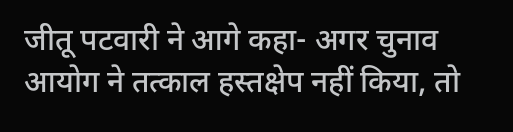जीतू पटवारी ने आगे कहा- अगर चुनाव आयोग ने तत्काल हस्तक्षेप नहीं किया, तो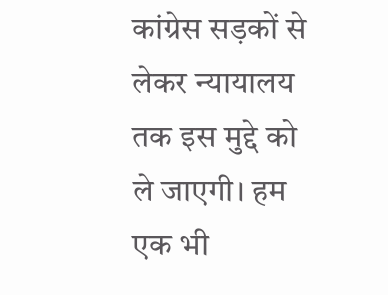कांग्रेस सड़कों से लेकर न्यायालय तक इस मुद्दे को ले जाएगी। हम एक भी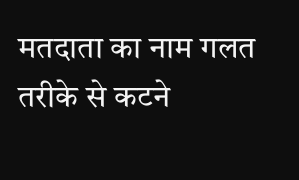मतदाता का नाम गलत तरीके से कटने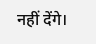नहीं देंगे।